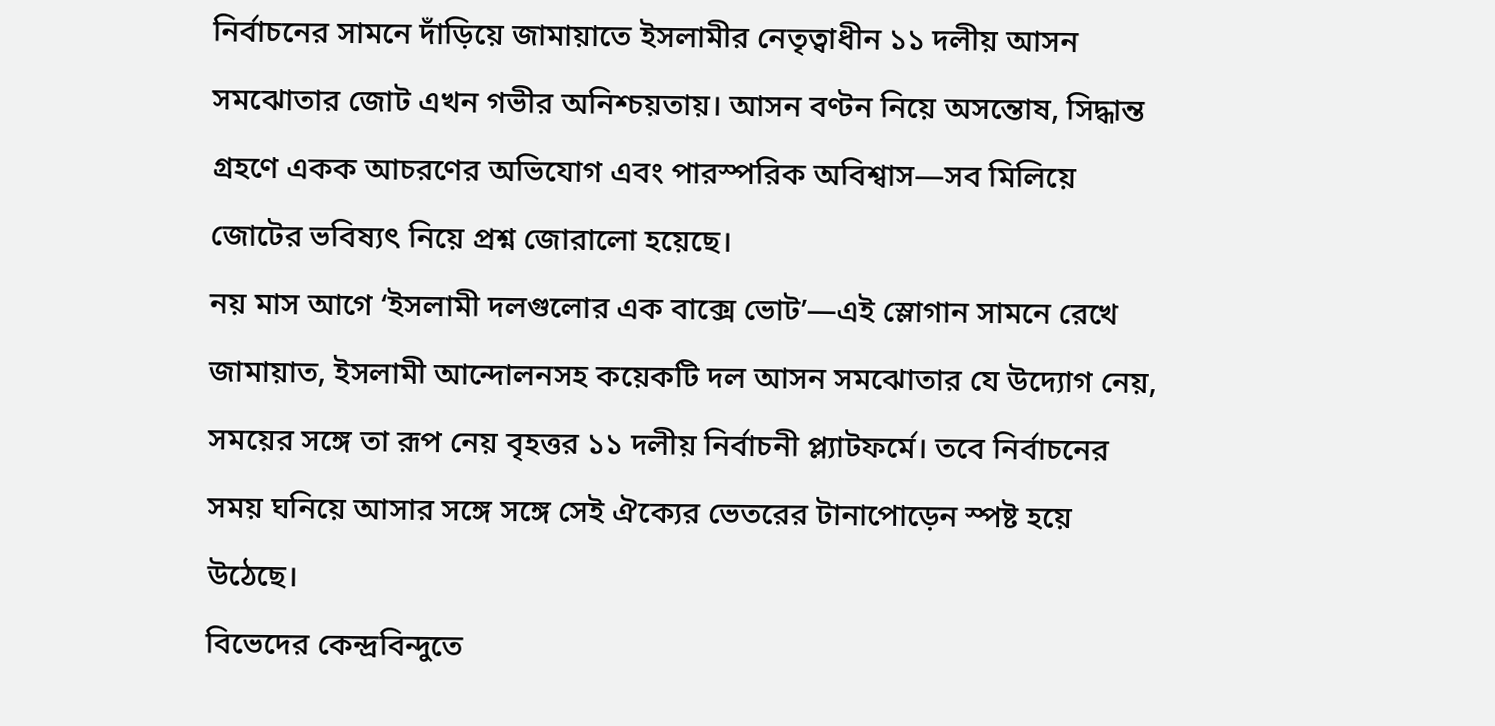নির্বাচনের সামনে দাঁড়িয়ে জামায়াতে ইসলামীর নেতৃত্বাধীন ১১ দলীয় আসন সমঝোতার জোট এখন গভীর অনিশ্চয়তায়। আসন বণ্টন নিয়ে অসন্তোষ, সিদ্ধান্ত গ্রহণে একক আচরণের অভিযোগ এবং পারস্পরিক অবিশ্বাস—সব মিলিয়ে জোটের ভবিষ্যৎ নিয়ে প্রশ্ন জোরালো হয়েছে।
নয় মাস আগে ‘ইসলামী দলগুলোর এক বাক্সে ভোট’—এই স্লোগান সামনে রেখে জামায়াত, ইসলামী আন্দোলনসহ কয়েকটি দল আসন সমঝোতার যে উদ্যোগ নেয়, সময়ের সঙ্গে তা রূপ নেয় বৃহত্তর ১১ দলীয় নির্বাচনী প্ল্যাটফর্মে। তবে নির্বাচনের সময় ঘনিয়ে আসার সঙ্গে সঙ্গে সেই ঐক্যের ভেতরের টানাপোড়েন স্পষ্ট হয়ে উঠেছে।
বিভেদের কেন্দ্রবিন্দুতে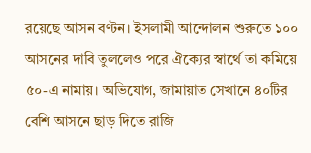রয়েছে আসন বণ্টন। ইসলামী আন্দোলন শুরুতে ১০০ আসনের দাবি তুললেও পরে ঐক্যের স্বার্থে তা কমিয়ে ৫০-এ নামায়। অভিযোগ, জামায়াত সেখানে ৪০টির বেশি আসনে ছাড় দিতে রাজি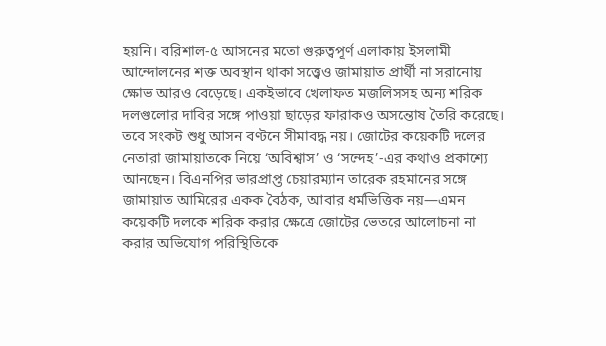হয়নি। বরিশাল-৫ আসনের মতো গুরুত্বপূর্ণ এলাকায় ইসলামী আন্দোলনের শক্ত অবস্থান থাকা সত্ত্বেও জামায়াত প্রার্থী না সরানোয় ক্ষোভ আরও বেড়েছে। একইভাবে খেলাফত মজলিসসহ অন্য শরিক দলগুলোর দাবির সঙ্গে পাওয়া ছাড়ের ফারাকও অসন্তোষ তৈরি করেছে।
তবে সংকট শুধু আসন বণ্টনে সীমাবদ্ধ নয়। জোটের কয়েকটি দলের নেতারা জামায়াতকে নিয়ে ‘অবিশ্বাস’ ও ‘সন্দেহ’-এর কথাও প্রকাশ্যে আনছেন। বিএনপির ভারপ্রাপ্ত চেয়ারম্যান তারেক রহমানের সঙ্গে জামায়াত আমিরের একক বৈঠক, আবার ধর্মভিত্তিক নয়—এমন কয়েকটি দলকে শরিক করার ক্ষেত্রে জোটের ভেতরে আলোচনা না করার অভিযোগ পরিস্থিতিকে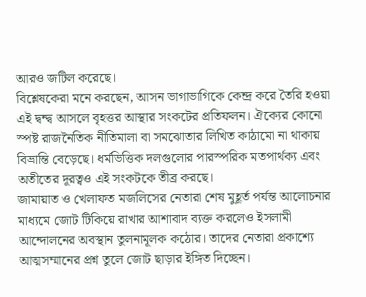আরও জটিল করেছে।
বিশ্লেষকেরা মনে করছেন, আসন ভাগাভাগিকে কেন্দ্র করে তৈরি হওয়া এই দ্বন্দ্ব আসলে বৃহত্তর আস্থার সংকটের প্রতিফলন। ঐক্যের কোনো স্পষ্ট রাজনৈতিক নীতিমালা বা সমঝোতার লিখিত কাঠামো না থাকায় বিভ্রান্তি বেড়েছে। ধর্মভিত্তিক দলগুলোর পারস্পরিক মতপার্থক্য এবং অতীতের দূরত্বও এই সংকটকে তীব্র করছে।
জামায়াত ও খেলাফত মজলিসের নেতারা শেষ মুহূর্ত পর্যন্ত আলোচনার মাধ্যমে জোট টিকিয়ে রাখার আশাবাদ ব্যক্ত করলেও ইসলামী আন্দোলনের অবস্থান তুলনামূলক কঠোর। তাদের নেতারা প্রকাশ্যে আত্মসম্মানের প্রশ্ন তুলে জোট ছাড়ার ইঙ্গিত দিচ্ছেন।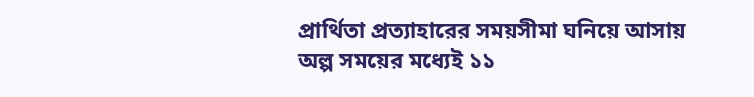প্রার্থিতা প্রত্যাহারের সময়সীমা ঘনিয়ে আসায় অল্প সময়ের মধ্যেই ১১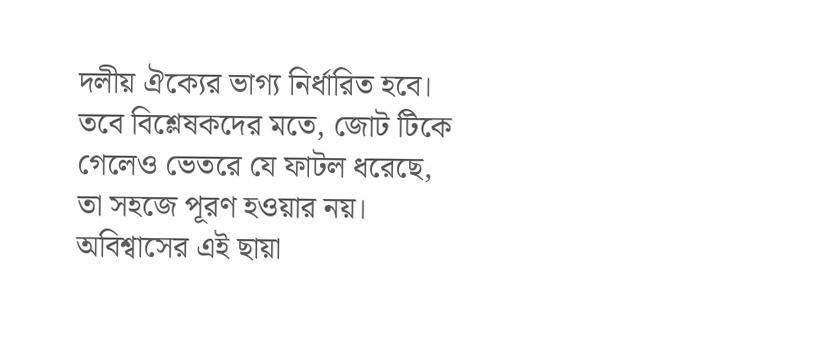দলীয় ঐক্যের ভাগ্য নির্ধারিত হবে। তবে বিশ্লেষকদের মতে, জোট টিকে গেলেও ভেতরে যে ফাটল ধরেছে, তা সহজে পূরণ হওয়ার নয়। অবিশ্বাসের এই ছায়া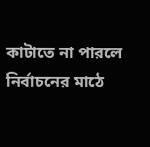কাটাতে না পারলে নির্বাচনের মাঠে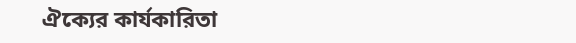ঐক্যের কার্যকারিতা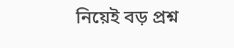নিয়েই বড় প্রশ্ন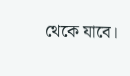থেকে যাবে।